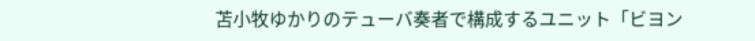苫小牧ゆかりのテューバ奏者で構成するユニット「ビヨン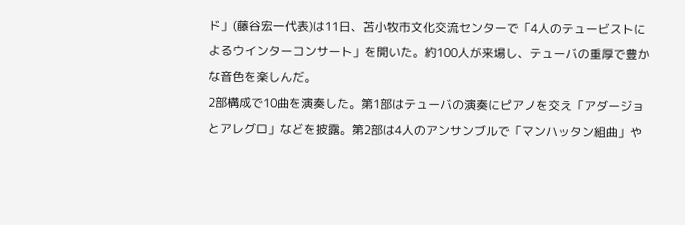ド」(藤谷宏一代表)は11日、苫小牧市文化交流センターで「4人のテュービストによるウインターコンサート」を開いた。約100人が来場し、テューバの重厚で豊かな音色を楽しんだ。
2部構成で10曲を演奏した。第1部はテューバの演奏にピアノを交え「アダージョとアレグロ」などを披露。第2部は4人のアンサンブルで「マンハッタン組曲」や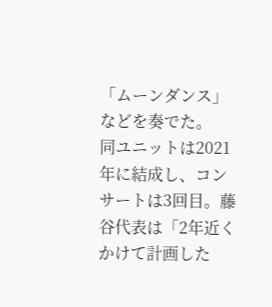「ムーンダンス」などを奏でた。
同ユニットは2021年に結成し、コンサートは3回目。藤谷代表は「2年近くかけて計画した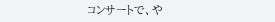コンサートで、や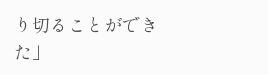り切ることができた」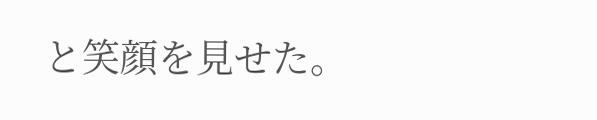と笑顔を見せた。